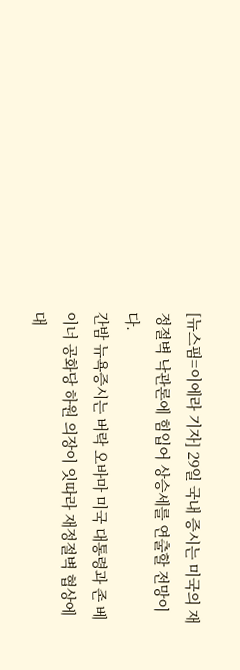[뉴스핌=이에라 기자] 29일 국내 증시는 미국의 재정절벽 낙관론에 힘입어 상승세를 연출할 전망이다.
간밤 뉴욕증시는 버락 오바마 미국 대통령과 존 베이너 공화당 하원 의장이 잇따라 재정절벽 협상에 대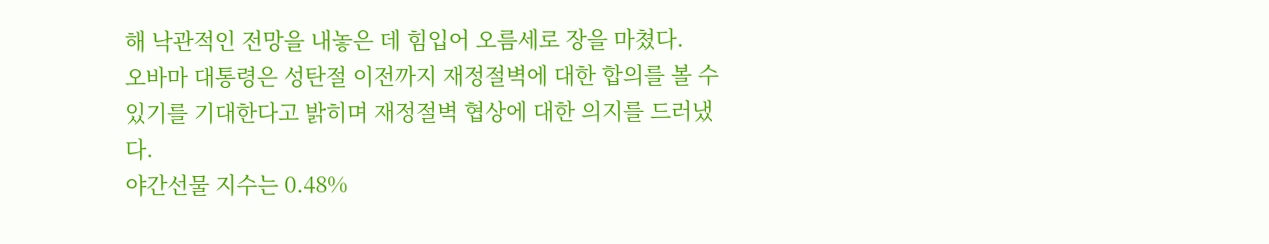해 낙관적인 전망을 내놓은 데 힘입어 오름세로 장을 마쳤다.
오바마 대통령은 성탄절 이전까지 재정절벽에 대한 합의를 볼 수 있기를 기대한다고 밝히며 재정절벽 협상에 대한 의지를 드러냈다.
야간선물 지수는 0.48%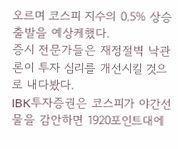오르며 코스피 지수의 0.5% 상승 출발을 예상케했다.
증시 전문가들은 재정절벽 낙관론이 투자 심리를 개선시킬 것으로 내다봤다.
IBK투자증권은 코스피가 야간선물을 감안하면 1920포인트대에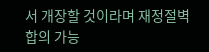서 개장할 것이라며 재정절벽 합의 가능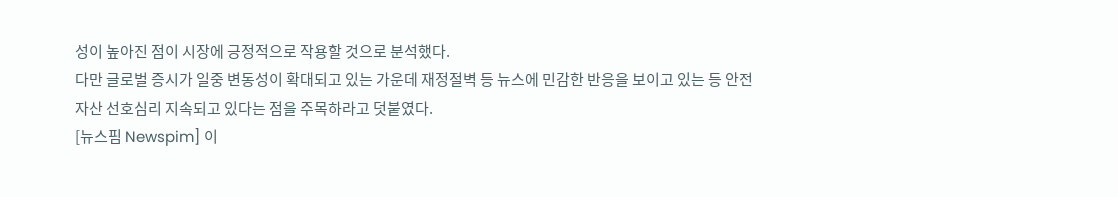성이 높아진 점이 시장에 긍정적으로 작용할 것으로 분석했다.
다만 글로벌 증시가 일중 변동성이 확대되고 있는 가운데 재정절벽 등 뉴스에 민감한 반응을 보이고 있는 등 안전자산 선호심리 지속되고 있다는 점을 주목하라고 덧붙였다.
[뉴스핌 Newspim] 이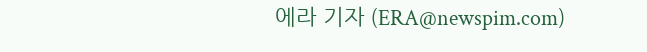에라 기자 (ERA@newspim.com)